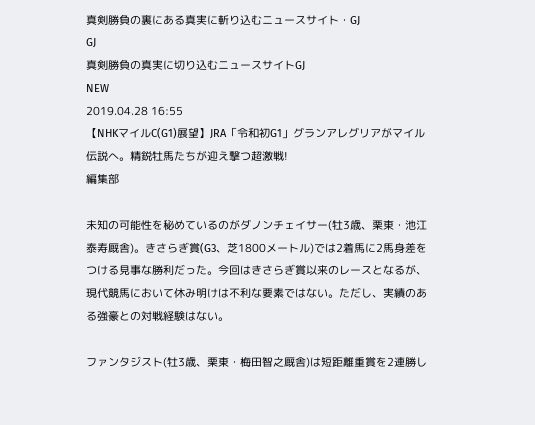真剣勝負の裏にある真実に斬り込むニュースサイト・GJ
GJ
真剣勝負の真実に切り込むニュースサイトGJ
NEW
2019.04.28 16:55
【NHKマイルC(G1)展望】JRA「令和初G1」グランアレグリアがマイル伝説へ。精鋭牡馬たちが迎え撃つ超激戦!
編集部

未知の可能性を秘めているのがダノンチェイサー(牡3歳、栗東・池江泰寿厩舎)。きさらぎ賞(G3、芝1800メートル)では2着馬に2馬身差をつける見事な勝利だった。今回はきさらぎ賞以来のレースとなるが、現代競馬において休み明けは不利な要素ではない。ただし、実績のある強豪との対戦経験はない。

ファンタジスト(牡3歳、栗東・梅田智之厩舎)は短距離重賞を2連勝し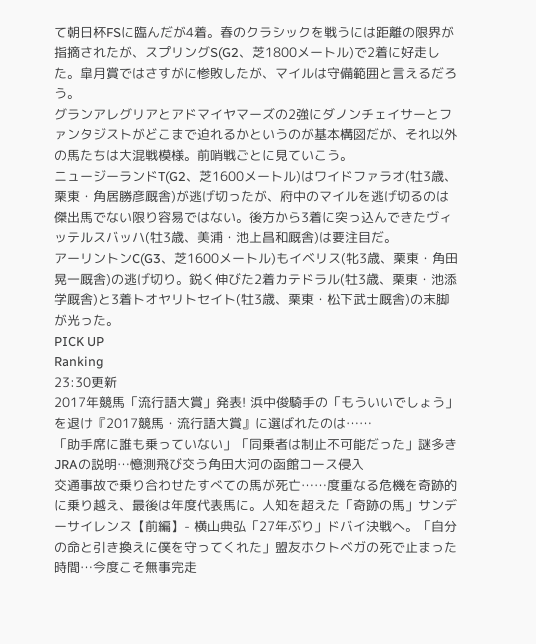て朝日杯FSに臨んだが4着。春のクラシックを戦うには距離の限界が指摘されたが、スプリングS(G2、芝1800メートル)で2着に好走した。皐月賞ではさすがに惨敗したが、マイルは守備範囲と言えるだろう。
グランアレグリアとアドマイヤマーズの2強にダノンチェイサーとファンタジストがどこまで迫れるかというのが基本構図だが、それ以外の馬たちは大混戦模様。前哨戦ごとに見ていこう。
ニュージーランドT(G2、芝1600メートル)はワイドファラオ(牡3歳、栗東・角居勝彦厩舎)が逃げ切ったが、府中のマイルを逃げ切るのは傑出馬でない限り容易ではない。後方から3着に突っ込んできたヴィッテルスバッハ(牡3歳、美浦・池上昌和厩舎)は要注目だ。
アーリントンC(G3、芝1600メートル)もイベリス(牝3歳、栗東・角田晃一厩舎)の逃げ切り。鋭く伸びた2着カテドラル(牡3歳、栗東・池添学厩舎)と3着トオヤリトセイト(牡3歳、栗東・松下武士厩舎)の末脚が光った。
PICK UP
Ranking
23:30更新
2017年競馬「流行語大賞」発表! 浜中俊騎手の「もういいでしょう」を退け『2017競馬・流行語大賞』に選ばれたのは……
「助手席に誰も乗っていない」「同乗者は制止不可能だった」謎多きJRAの説明…憶測飛び交う角田大河の函館コース侵入
交通事故で乗り合わせたすべての馬が死亡……度重なる危機を奇跡的に乗り越え、最後は年度代表馬に。人知を超えた「奇跡の馬」サンデーサイレンス【前編】- 横山典弘「27年ぶり」ドバイ決戦へ。「自分の命と引き換えに僕を守ってくれた」盟友ホクトベガの死で止まった時間…今度こそ無事完走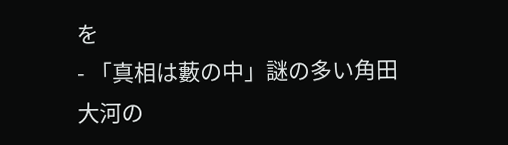を
- 「真相は藪の中」謎の多い角田大河の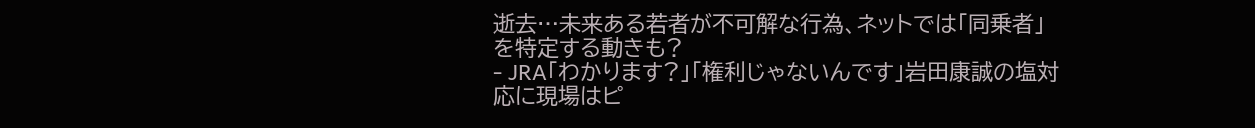逝去…未来ある若者が不可解な行為、ネットでは「同乗者」を特定する動きも?
- JRA「わかります?」「権利じゃないんです」岩田康誠の塩対応に現場はピ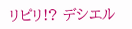リピリ!? デシエル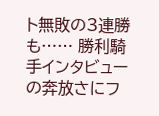ト無敗の3連勝も…… 勝利騎手インタビューの奔放さにフ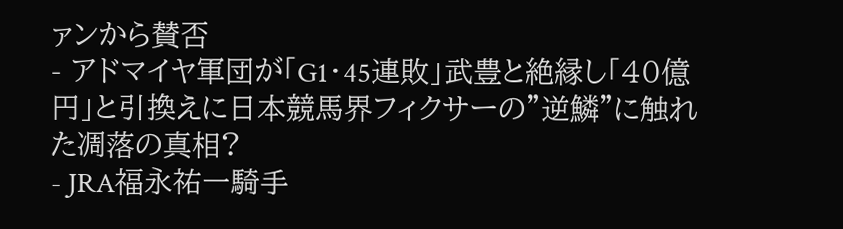ァンから賛否
- アドマイヤ軍団が「G1・45連敗」武豊と絶縁し「40億円」と引換えに日本競馬界フィクサーの”逆鱗”に触れた凋落の真相?
- JRA福永祐一騎手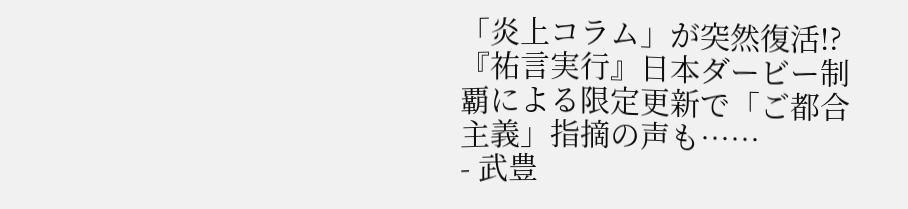「炎上コラム」が突然復活!? 『祐言実行』日本ダービー制覇による限定更新で「ご都合主義」指摘の声も……
- 武豊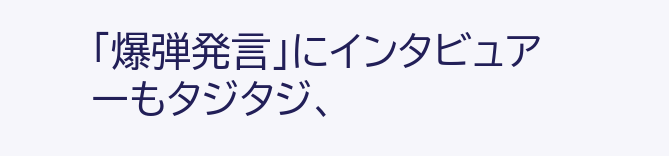「爆弾発言」にインタビュアーもタジタジ、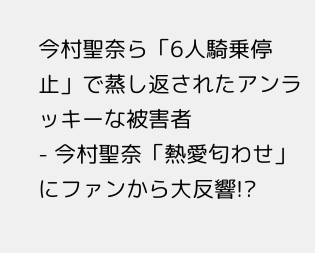今村聖奈ら「6人騎乗停止」で蒸し返されたアンラッキーな被害者
- 今村聖奈「熱愛匂わせ」にファンから大反響!?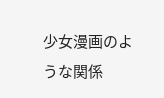少女漫画のような関係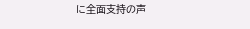に全面支持の声